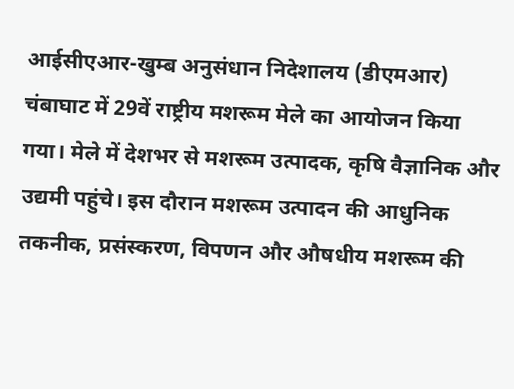आईसीएआर-खुम्ब अनुसंधान निदेशालय (डीएमआर) चंबाघाट में 29वें राष्ट्रीय मशरूम मेले का आयोजन किया गया। मेले में देशभर से मशरूम उत्पादक, कृषि वैज्ञानिक और उद्यमी पहुंचे। इस दौरान मशरूम उत्पादन की आधुनिक तकनीक, प्रसंस्करण, विपणन और औषधीय मशरूम की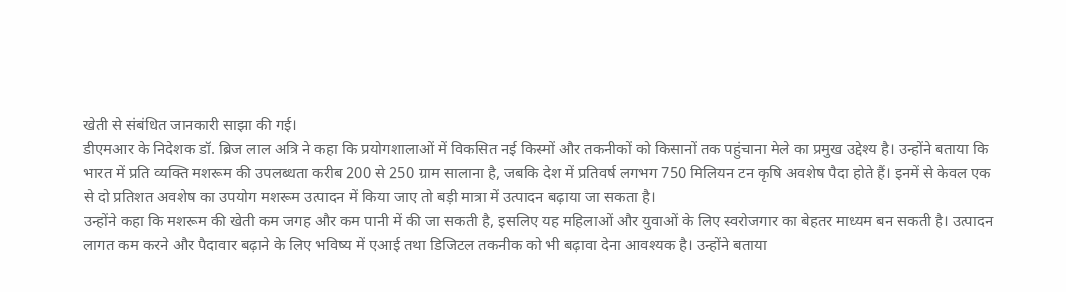खेती से संबंधित जानकारी साझा की गई।
डीएमआर के निदेशक डॉ. ब्रिज लाल अत्रि ने कहा कि प्रयोगशालाओं में विकसित नई किस्मों और तकनीकों को किसानों तक पहुंचाना मेले का प्रमुख उद्देश्य है। उन्होंने बताया कि भारत में प्रति व्यक्ति मशरूम की उपलब्धता करीब 200 से 250 ग्राम सालाना है, जबकि देश में प्रतिवर्ष लगभग 750 मिलियन टन कृषि अवशेष पैदा होते हैं। इनमें से केवल एक से दो प्रतिशत अवशेष का उपयोग मशरूम उत्पादन में किया जाए तो बड़ी मात्रा में उत्पादन बढ़ाया जा सकता है।
उन्होंने कहा कि मशरूम की खेती कम जगह और कम पानी में की जा सकती है, इसलिए यह महिलाओं और युवाओं के लिए स्वरोजगार का बेहतर माध्यम बन सकती है। उत्पादन लागत कम करने और पैदावार बढ़ाने के लिए भविष्य में एआई तथा डिजिटल तकनीक को भी बढ़ावा देना आवश्यक है। उन्होंने बताया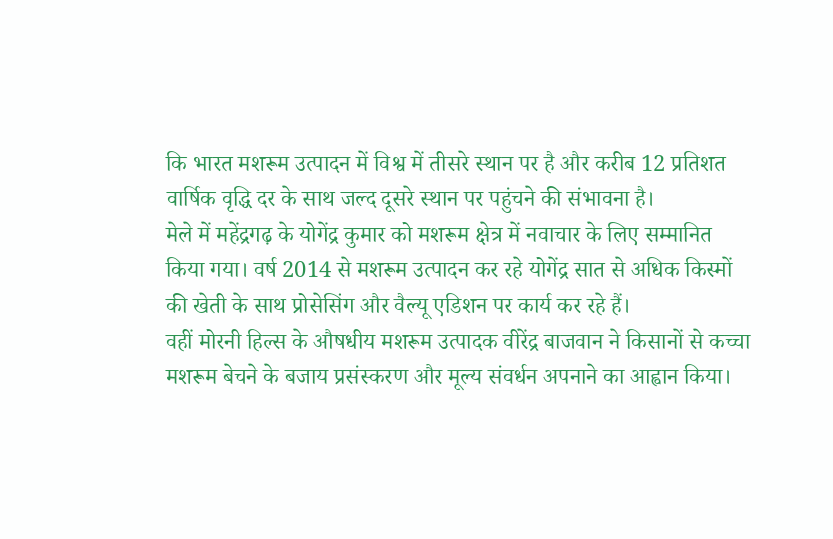कि भारत मशरूम उत्पादन में विश्व में तीसरे स्थान पर है और करीब 12 प्रतिशत वार्षिक वृद्धि दर के साथ जल्द दूसरे स्थान पर पहुंचने की संभावना है।
मेले में महेंद्रगढ़ के योगेंद्र कुमार को मशरूम क्षेत्र में नवाचार के लिए सम्मानित किया गया। वर्ष 2014 से मशरूम उत्पादन कर रहे योगेंद्र सात से अधिक किस्मों की खेती के साथ प्रोसेसिंग और वैल्यू एडिशन पर कार्य कर रहे हैं।
वहीं मोरनी हिल्स के औषधीय मशरूम उत्पादक वीरेंद्र बाजवान ने किसानों से कच्चा मशरूम बेचने के बजाय प्रसंस्करण और मूल्य संवर्धन अपनाने का आह्वान किया।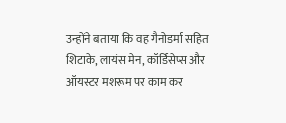उन्होंने बताया कि वह गैनोडर्मा सहित शिटाके, लायंस मेन, कॉर्डिसेप्स और ऑयस्टर मशरूम पर काम कर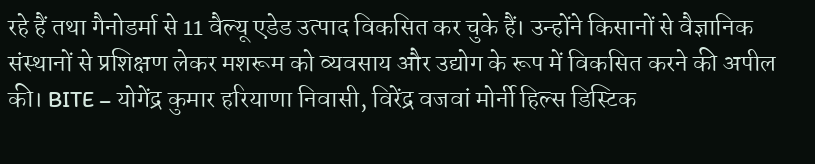रहे हैं तथा गैनोडर्मा से 11 वैल्यू एडेड उत्पाद विकसित कर चुके हैं। उन्होंने किसानों से वैज्ञानिक संस्थानों से प्रशिक्षण लेकर मशरूम को व्यवसाय और उद्योग के रूप में विकसित करने की अपील की। BITE – योगेंद्र कुमार हरियाणा निवासी, विरेंद्र वजवां मोर्नी हिल्स डिस्टिक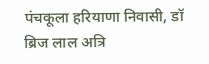पंचकूला हरियाणा निवासी, डॉ ब्रिज लाल अत्रि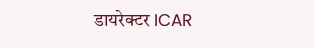डायरेक्टर ICAR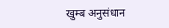खुम्ब अनुसंधान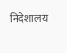निदेशालय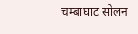चम्बाघाट सोलन